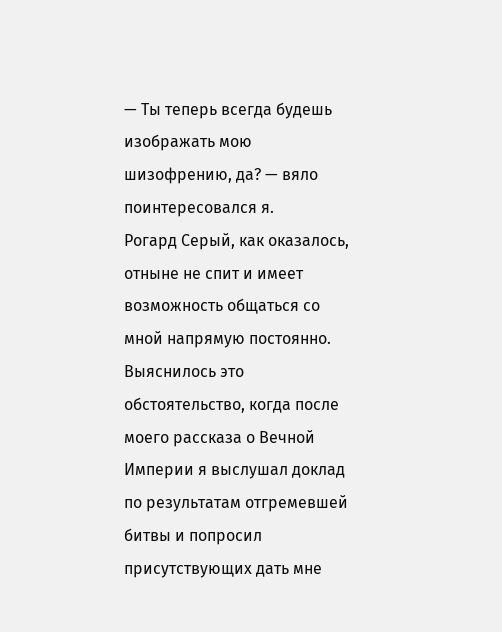— Ты теперь всегда будешь изображать мою шизофрению, да? — вяло поинтересовался я.
Рогард Серый, как оказалось, отныне не спит и имеет возможность общаться со мной напрямую постоянно. Выяснилось это обстоятельство, когда после моего рассказа о Вечной Империи я выслушал доклад по результатам отгремевшей битвы и попросил присутствующих дать мне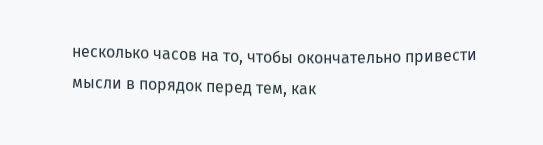несколько часов на то, чтобы окончательно привести мысли в порядок перед тем, как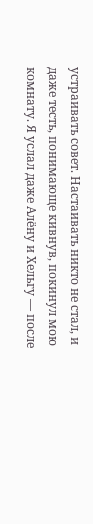устраивать совет. Настаивать никто не стал, и даже тесть, понимающе кивнув, покинул мою комнату. Я услал даже Алёну и Хельгу — после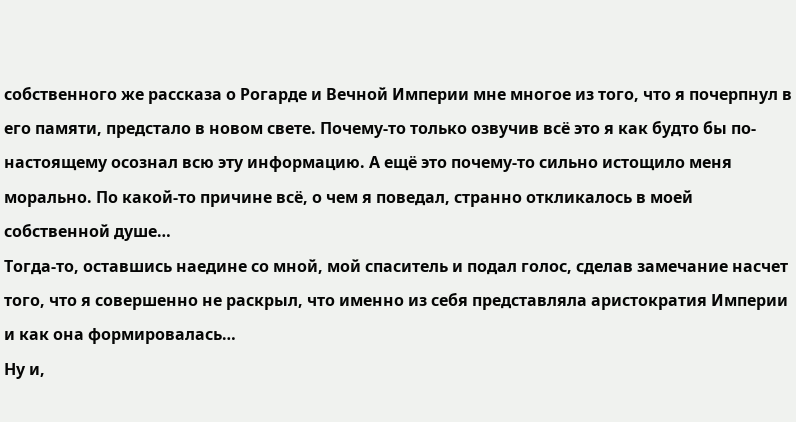собственного же рассказа о Рогарде и Вечной Империи мне многое из того, что я почерпнул в его памяти, предстало в новом свете. Почему-то только озвучив всё это я как будто бы по-настоящему осознал всю эту информацию. А ещё это почему-то сильно истощило меня морально. По какой-то причине всё, о чем я поведал, странно откликалось в моей собственной душе…
Тогда-то, оставшись наедине со мной, мой спаситель и подал голос, сделав замечание насчет того, что я совершенно не раскрыл, что именно из себя представляла аристократия Империи и как она формировалась…
Ну и,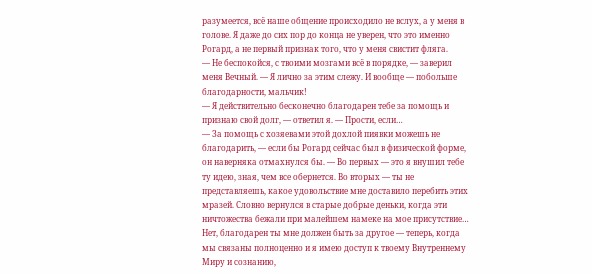разумеется, всё наше общение происходило не вслух, а у меня в голове. Я даже до сих пор до конца не уверен, что это именно Рогард, а не первый признак того, что у меня свистит фляга.
— Не беспокойся, с твоими мозгами всё в порядке, — заверил меня Вечный. — Я лично за этим слежу. И вообще — побольше благодарности, мальчик!
— Я действительно бесконечно благодарен тебе за помощь и признаю свой долг, — ответил я. — Прости, если…
— За помощь с хозяевами этой дохлой пиявки можешь не благодарить, — если бы Рогард сейчас был в физической форме, он наверняка отмахнулся бы. — Во первых — это я внушил тебе ту идею, зная, чем все обернется. Во вторых — ты не представляешь, какое удовольствие мне доставило перебить этих мразей. Словно вернулся в старые добрые деньки, когда эти ничтожества бежали при малейшем намеке на мое присутствие… Нет, благодарен ты мне должен быть за другое — теперь, когда мы связаны полноценно и я имею доступ к твоему Внутреннему Миру и сознанию,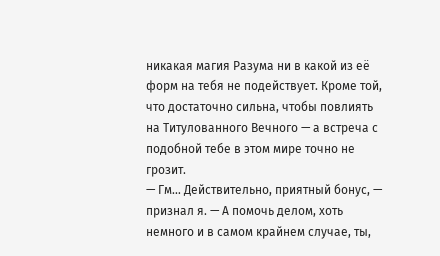никакая магия Разума ни в какой из её форм на тебя не подействует. Кроме той, что достаточно сильна, чтобы повлиять на Титулованного Вечного — а встреча с подобной тебе в этом мире точно не грозит.
— Гм… Действительно, приятный бонус, — признал я. — А помочь делом, хоть немного и в самом крайнем случае, ты,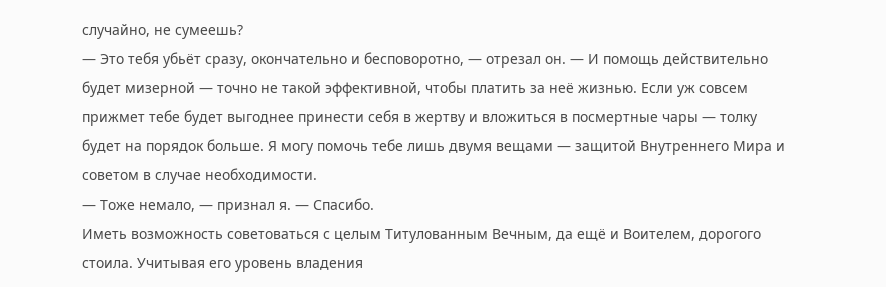случайно, не сумеешь?
— Это тебя убьёт сразу, окончательно и бесповоротно, — отрезал он. — И помощь действительно будет мизерной — точно не такой эффективной, чтобы платить за неё жизнью. Если уж совсем прижмет тебе будет выгоднее принести себя в жертву и вложиться в посмертные чары — толку будет на порядок больше. Я могу помочь тебе лишь двумя вещами — защитой Внутреннего Мира и советом в случае необходимости.
— Тоже немало, — признал я. — Спасибо.
Иметь возможность советоваться с целым Титулованным Вечным, да ещё и Воителем, дорогого стоила. Учитывая его уровень владения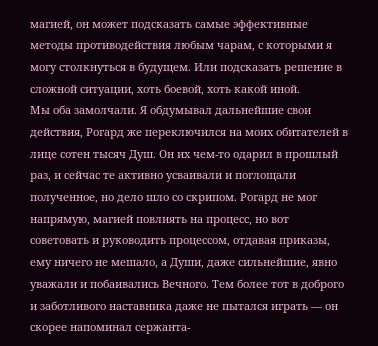магией, он может подсказать самые эффективные методы противодействия любым чарам, с которыми я могу столкнуться в будущем. Или подсказать решение в сложной ситуации, хоть боевой, хоть какой иной.
Мы оба замолчали. Я обдумывал дальнейшие свои действия, Рогард же переключился на моих обитателей в лице сотен тысяч Душ. Он их чем-то одарил в прошлый раз, и сейчас те активно усваивали и поглощали полученное, но дело шло со скрипом. Рогард не мог напрямую, магией повлиять на процесс, но вот советовать и руководить процессом, отдавая приказы, ему ничего не мешало, а Души, даже сильнейшие, явно уважали и побаивались Вечного. Тем более тот в доброго и заботливого наставника даже не пытался играть — он скорее напоминал сержанта-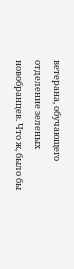ветерана, обучающего отделение зеленых новобранцев. Что ж, было бы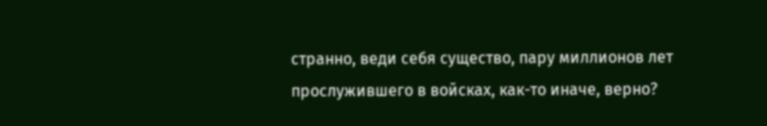странно, веди себя существо, пару миллионов лет прослужившего в войсках, как-то иначе, верно?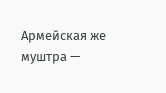Армейская же муштра —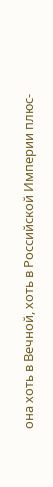она хоть в Вечной, хоть в Российской Империи плюс-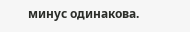минус одинакова.